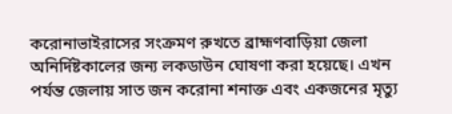করোনাভাইরাসের সংক্রমণ রুখতে ব্রাহ্মণবাড়িয়া জেলা অনির্দিষ্টকালের জন্য লকডাউন ঘোষণা করা হয়েছে। এখন পর্যন্ত জেলায় সাত জন করোনা শনাক্ত এবং একজনের মৃত্যু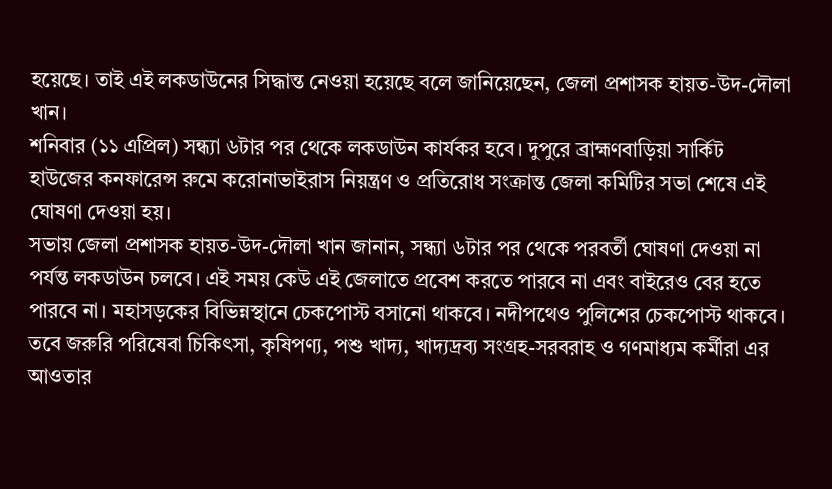হয়েছে। তাই এই লকডাউনের সিদ্ধান্ত নেওয়া হয়েছে বলে জানিয়েছেন, জেলা প্রশাসক হায়ত-উদ-দৌলা খান।
শনিবার (১১ এপ্রিল) সন্ধ্যা ৬টার পর থেকে লকডাউন কার্যকর হবে। দুপুরে ব্রাহ্মণবাড়িয়া সার্কিট হাউজের কনফারেন্স রুমে করোনাভাইরাস নিয়ন্ত্রণ ও প্রতিরোধ সংক্রান্ত জেলা কমিটির সভা শেষে এই ঘোষণা দেওয়া হয়।
সভায় জেলা প্রশাসক হায়ত-উদ-দৌলা খান জানান, সন্ধ্যা ৬টার পর থেকে পরবর্তী ঘোষণা দেওয়া না পর্যন্ত লকডাউন চলবে। এই সময় কেউ এই জেলাতে প্রবেশ করতে পারবে না এবং বাইরেও বের হতে পারবে না। মহাসড়কের বিভিন্নস্থানে চেকপোস্ট বসানো থাকবে। নদীপথেও পুলিশের চেকপোস্ট থাকবে। তবে জরুরি পরিষেবা চিকিৎসা, কৃষিপণ্য, পশু খাদ্য, খাদ্যদ্রব্য সংগ্রহ-সরবরাহ ও গণমাধ্যম কর্মীরা এর আওতার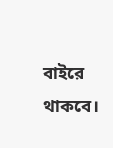বাইরে থাকবে।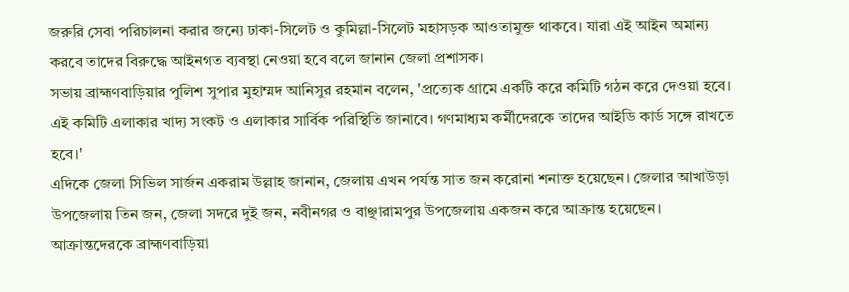জরুরি সেবা পরিচালনা করার জন্যে ঢাকা-সিলেট ও কুমিল্লা-সিলেট মহাসড়ক আওতামুক্ত থাকবে। যারা এই আইন অমান্য করবে তাদের বিরুদ্ধে আইনগত ব্যবস্থা নেওয়া হবে বলে জানান জেলা প্রশাসক।
সভায় ব্রাহ্মণবাড়িয়ার পুলিশ সুপার মুহাম্মদ আনিসুর রহমান বলেন, 'প্রত্যেক গ্রামে একটি করে কমিটি গঠন করে দেওয়া হবে। এই কমিটি এলাকার খাদ্য সংকট ও এলাকার সার্বিক পরিস্থিতি জানাবে। গণমাধ্যম কর্মীদেরকে তাদের আইডি কার্ড সঙ্গে রাখতে হবে।'
এদিকে জেলা সিভিল সার্জন একরাম উল্লাহ জানান, জেলায় এখন পর্যন্ত সাত জন করোনা শনাক্ত হয়েছেন। জেলার আখাউড়া উপজেলায় তিন জন, জেলা সদরে দুই জন, নবীনগর ও বাঞ্ছারামপুর উপজেলায় একজন করে আক্রান্ত হয়েছেন। আক্রান্তদেরকে ব্রাহ্মণবাড়িয়া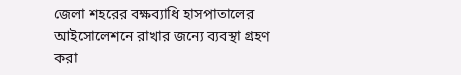জেলা শহরের বক্ষব্যাধি হাসপাতালের আইসোলেশনে রাখার জন্যে ব্যবস্থা গ্রহণ করা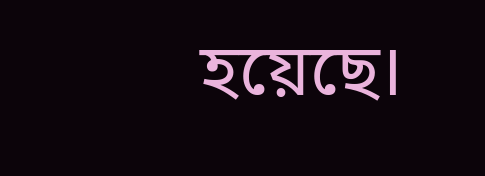হয়েছে।